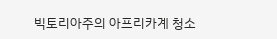빅토리아주의 아프리카계 청소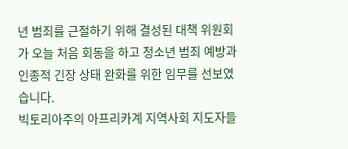년 범죄를 근절하기 위해 결성된 대책 위원회가 오늘 처음 회동을 하고 청소년 범죄 예방과 인종적 긴장 상태 완화를 위한 임무를 선보였습니다.
빅토리아주의 아프리카계 지역사회 지도자들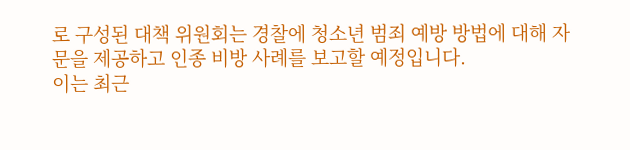로 구성된 대책 위원회는 경찰에 청소년 범죄 예방 방법에 대해 자문을 제공하고 인종 비방 사례를 보고할 예정입니다.
이는 최근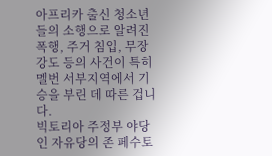아프리카 출신 청소년들의 소행으로 알려진 폭행, 주거 침입, 무장 강도 등의 사건이 특히 멜번 서부지역에서 기승을 부린 데 따른 겁니다.
빅토리아 주정부 야당인 자유당의 존 페수토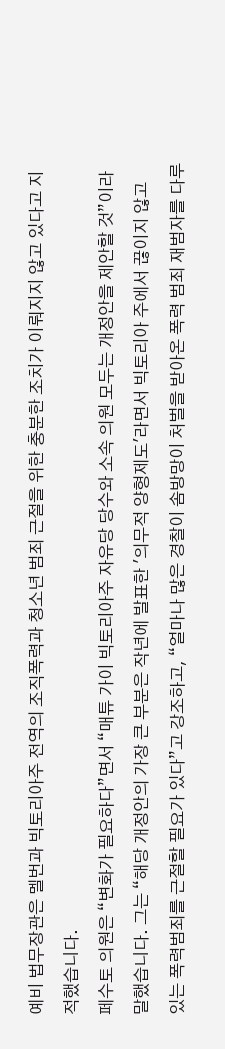예비 법무장관은 멜번과 빅토리아주 전역의 조직폭력과 청소년 범죄 근절을 위한 충분한 조치가 이뤄지지 않고 있다고 지적했습니다.
페수토 의원은 “변화가 필요하다”면서 “매튜 가이 빅토리아주 자유당 당수와 소속 의원 모두는 개정안을 제안할 것”이라 말했습니다. 그는 “해당 개정안의 가장 큰 부분은 작년에 발표한 '의무적 양형제도'라면서 빅토리아 주에서 끊이지 않고 있는 폭력범죄를 근절할 필요가 있다”고 강조하고, “얼마나 많은 경찰이 솜방망이 처벌을 받아온 폭력 범죄 재범자를 다루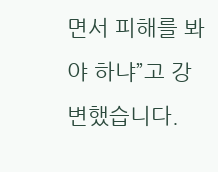면서 피해를 봐야 하냐”고 강변했습니다.